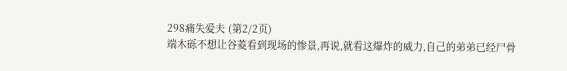298痛失爱夫 (第2/2页)
端木砾不想让谷菱看到现场的惨景,再说,就看这爆炸的威力,自己的弟弟已经尸骨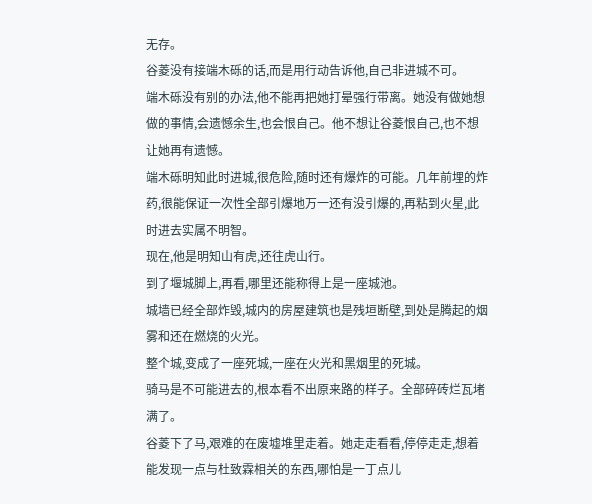无存。
谷菱没有接端木砾的话,而是用行动告诉他,自己非进城不可。
端木砾没有别的办法,他不能再把她打晕强行带离。她没有做她想做的事情,会遗憾余生,也会恨自己。他不想让谷菱恨自己,也不想让她再有遗憾。
端木砾明知此时进城,很危险,随时还有爆炸的可能。几年前埋的炸药,很能保证一次性全部引爆地万一还有没引爆的,再粘到火星,此时进去实属不明智。
现在,他是明知山有虎,还往虎山行。
到了堰城脚上,再看,哪里还能称得上是一座城池。
城墙已经全部炸毁,城内的房屋建筑也是残垣断壁,到处是腾起的烟雾和还在燃烧的火光。
整个城,变成了一座死城,一座在火光和黑烟里的死城。
骑马是不可能进去的,根本看不出原来路的样子。全部碎砖烂瓦堵满了。
谷菱下了马,艰难的在废墟堆里走着。她走走看看,停停走走,想着能发现一点与杜致霖相关的东西,哪怕是一丁点儿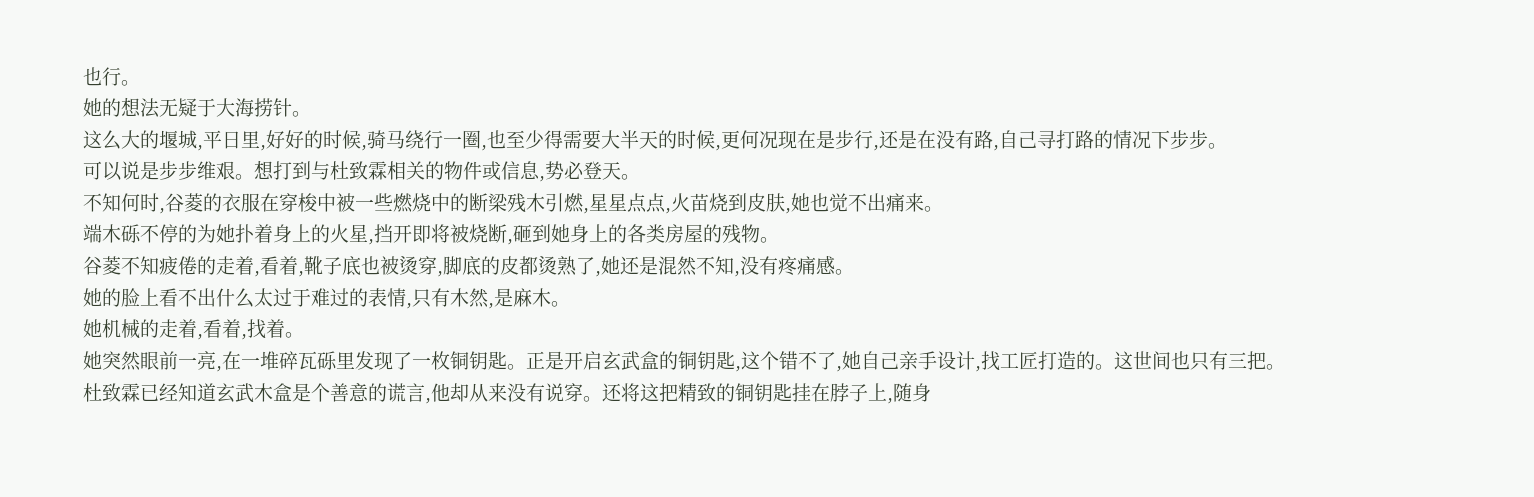也行。
她的想法无疑于大海捞针。
这么大的堰城,平日里,好好的时候,骑马绕行一圈,也至少得需要大半天的时候,更何况现在是步行,还是在没有路,自己寻打路的情况下步步。
可以说是步步维艰。想打到与杜致霖相关的物件或信息,势必登天。
不知何时,谷菱的衣服在穿梭中被一些燃烧中的断梁残木引燃,星星点点,火苗烧到皮肤,她也觉不出痛来。
端木砾不停的为她扑着身上的火星,挡开即将被烧断,砸到她身上的各类房屋的残物。
谷菱不知疲倦的走着,看着,靴子底也被烫穿,脚底的皮都烫熟了,她还是混然不知,没有疼痛感。
她的脸上看不出什么太过于难过的表情,只有木然,是麻木。
她机械的走着,看着,找着。
她突然眼前一亮,在一堆碎瓦砾里发现了一枚铜钥匙。正是开启玄武盒的铜钥匙,这个错不了,她自己亲手设计,找工匠打造的。这世间也只有三把。
杜致霖已经知道玄武木盒是个善意的谎言,他却从来没有说穿。还将这把精致的铜钥匙挂在脖子上,随身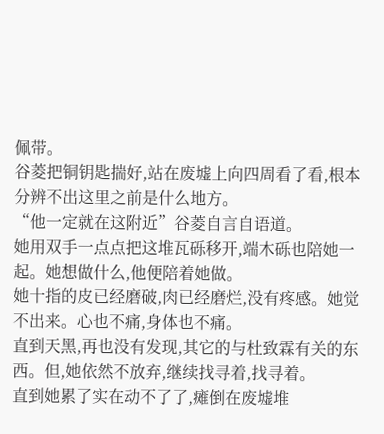佩带。
谷菱把铜钥匙揣好,站在废墟上向四周看了看,根本分辨不出这里之前是什么地方。
“他一定就在这附近”谷菱自言自语道。
她用双手一点点把这堆瓦砾移开,端木砾也陪她一起。她想做什么,他便陪着她做。
她十指的皮已经磨破,肉已经磨烂,没有疼感。她觉不出来。心也不痛,身体也不痛。
直到天黑,再也没有发现,其它的与杜致霖有关的东西。但,她依然不放弃,继续找寻着,找寻着。
直到她累了实在动不了了,瘫倒在废墟堆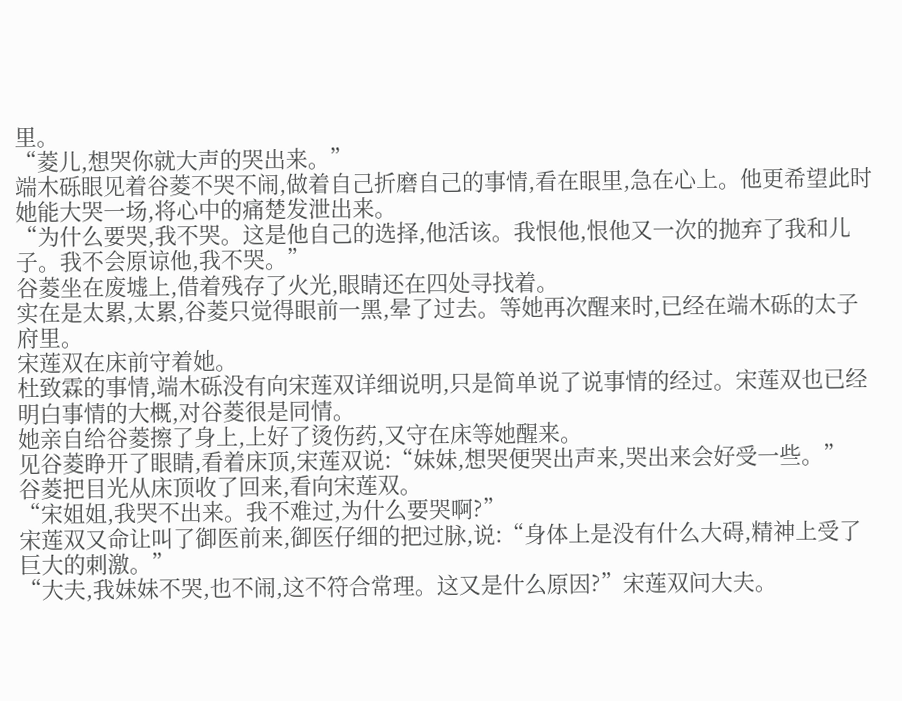里。
“菱儿,想哭你就大声的哭出来。”
端木砾眼见着谷菱不哭不闹,做着自己折磨自己的事情,看在眼里,急在心上。他更希望此时她能大哭一场,将心中的痛楚发泄出来。
“为什么要哭,我不哭。这是他自己的选择,他活该。我恨他,恨他又一次的抛弃了我和儿子。我不会原谅他,我不哭。”
谷菱坐在废墟上,借着残存了火光,眼睛还在四处寻找着。
实在是太累,太累,谷菱只觉得眼前一黑,晕了过去。等她再次醒来时,已经在端木砾的太子府里。
宋莲双在床前守着她。
杜致霖的事情,端木砾没有向宋莲双详细说明,只是简单说了说事情的经过。宋莲双也已经明白事情的大概,对谷菱很是同情。
她亲自给谷菱擦了身上,上好了烫伤药,又守在床等她醒来。
见谷菱睁开了眼睛,看着床顶,宋莲双说:“妹妹,想哭便哭出声来,哭出来会好受一些。”
谷菱把目光从床顶收了回来,看向宋莲双。
“宋姐姐,我哭不出来。我不难过,为什么要哭啊?”
宋莲双又命让叫了御医前来,御医仔细的把过脉,说:“身体上是没有什么大碍,精神上受了巨大的刺激。”
“大夫,我妹妹不哭,也不闹,这不符合常理。这又是什么原因?”宋莲双问大夫。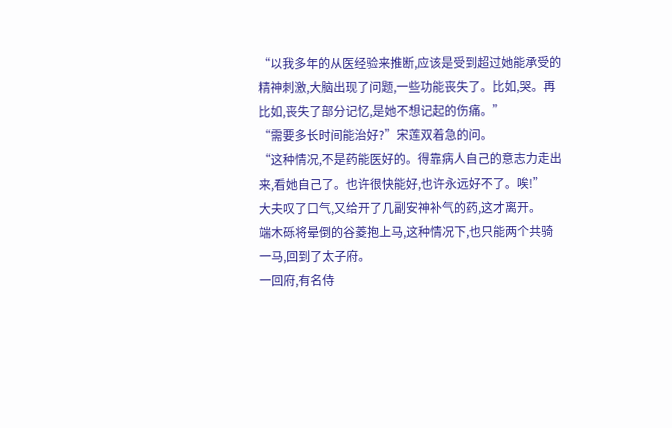“以我多年的从医经验来推断,应该是受到超过她能承受的精神刺激,大脑出现了问题,一些功能丧失了。比如,哭。再比如,丧失了部分记忆,是她不想记起的伤痛。”
“需要多长时间能治好?”宋莲双着急的问。
“这种情况,不是药能医好的。得靠病人自己的意志力走出来,看她自己了。也许很快能好,也许永远好不了。唉!”
大夫叹了口气,又给开了几副安神补气的药,这才离开。
端木砾将晕倒的谷菱抱上马,这种情况下,也只能两个共骑一马,回到了太子府。
一回府,有名侍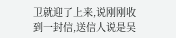卫就迎了上来,说刚刚收到一封信,送信人说是吴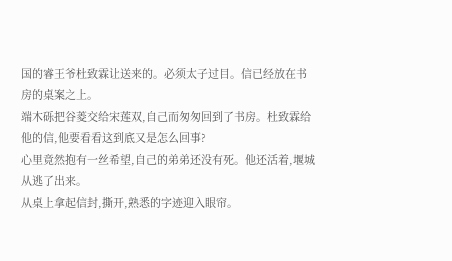国的睿王爷杜致霖让送来的。必须太子过目。信已经放在书房的桌案之上。
端木砾把谷菱交给宋莲双,自己而匆匆回到了书房。杜致霖给他的信,他要看看这到底又是怎么回事?
心里竟然抱有一丝希望,自己的弟弟还没有死。他还活着,堰城从逃了出来。
从桌上拿起信封,撕开,熟悉的字迹迎入眼帘。